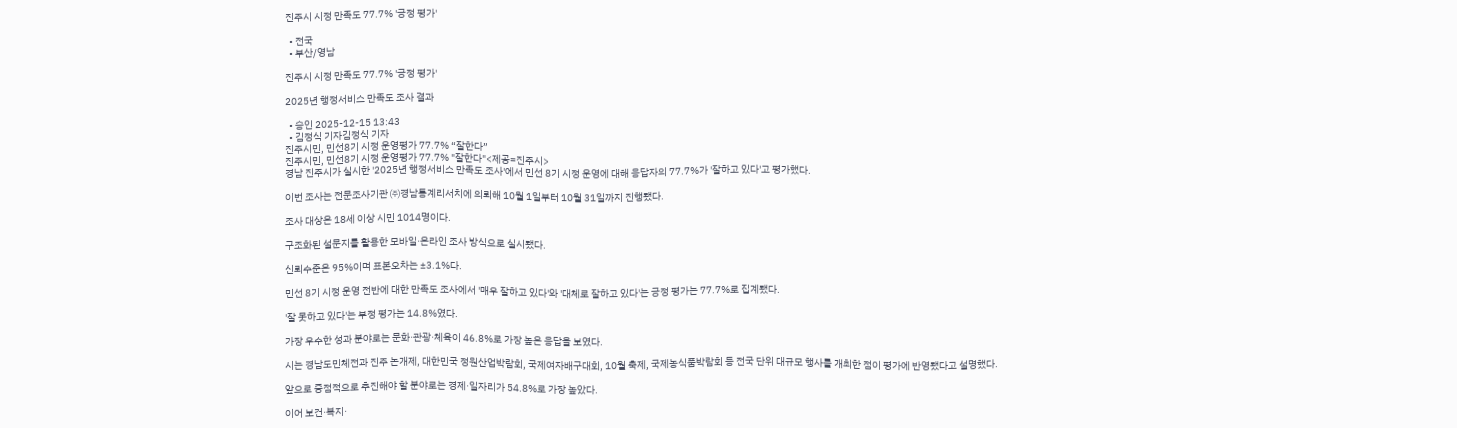진주시 시정 만족도 77.7% '긍정 평가'

  • 전국
  • 부산/영남

진주시 시정 만족도 77.7% '긍정 평가'

2025년 행정서비스 만족도 조사 결과

  • 승인 2025-12-15 13:43
  • 김정식 기자김정식 기자
진주시민, 민선8기 시정 운영평가 77.7% “잘한다”
진주시민, 민선8기 시정 운영평가 77.7% "잘한다"<제공=진주시>
경남 진주시가 실시한 '2025년 행정서비스 만족도 조사'에서 민선 8기 시정 운영에 대해 응답자의 77.7%가 '잘하고 있다'고 평가했다.

이번 조사는 전문조사기관 ㈜경남통계리서치에 의뢰해 10월 1일부터 10월 31일까지 진행됐다.

조사 대상은 18세 이상 시민 1014명이다.

구조화된 설문지를 활용한 모바일·온라인 조사 방식으로 실시됐다.

신뢰수준은 95%이며 표본오차는 ±3.1%다.

민선 8기 시정 운영 전반에 대한 만족도 조사에서 '매우 잘하고 있다'와 '대체로 잘하고 있다'는 긍정 평가는 77.7%로 집계됐다.

'잘 못하고 있다'는 부정 평가는 14.8%였다.

가장 우수한 성과 분야로는 문화·관광·체육이 46.8%로 가장 높은 응답을 보였다.

시는 경남도민체전과 진주 논개제, 대한민국 정원산업박람회, 국제여자배구대회, 10월 축제, 국제농식품박람회 등 전국 단위 대규모 행사를 개최한 점이 평가에 반영됐다고 설명했다.

앞으로 중점적으로 추진해야 할 분야로는 경제·일자리가 54.8%로 가장 높았다.

이어 보건·복지·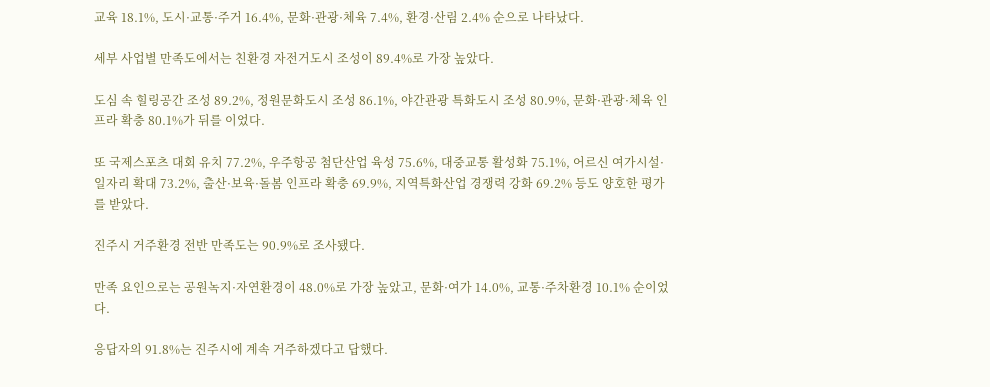교육 18.1%, 도시·교통·주거 16.4%, 문화·관광·체육 7.4%, 환경·산림 2.4% 순으로 나타났다.

세부 사업별 만족도에서는 친환경 자전거도시 조성이 89.4%로 가장 높았다.

도심 속 힐링공간 조성 89.2%, 정원문화도시 조성 86.1%, 야간관광 특화도시 조성 80.9%, 문화·관광·체육 인프라 확충 80.1%가 뒤를 이었다.

또 국제스포츠 대회 유치 77.2%, 우주항공 첨단산업 육성 75.6%, 대중교통 활성화 75.1%, 어르신 여가시설·일자리 확대 73.2%, 출산·보육·돌봄 인프라 확충 69.9%, 지역특화산업 경쟁력 강화 69.2% 등도 양호한 평가를 받았다.

진주시 거주환경 전반 만족도는 90.9%로 조사됐다.

만족 요인으로는 공원녹지·자연환경이 48.0%로 가장 높았고, 문화·여가 14.0%, 교통·주차환경 10.1% 순이었다.

응답자의 91.8%는 진주시에 계속 거주하겠다고 답했다.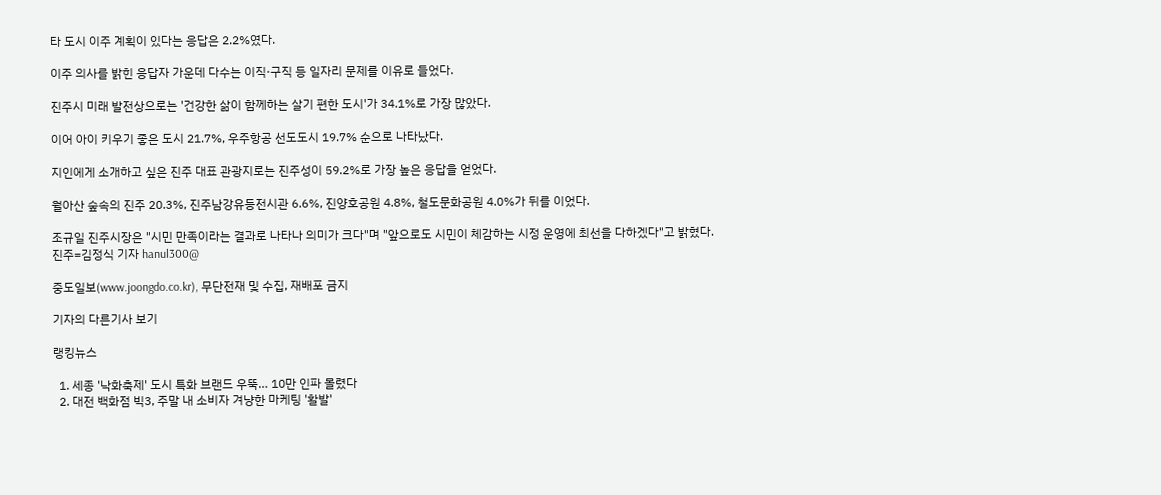타 도시 이주 계획이 있다는 응답은 2.2%였다.

이주 의사를 밝힌 응답자 가운데 다수는 이직·구직 등 일자리 문제를 이유로 들었다.

진주시 미래 발전상으로는 '건강한 삶이 함께하는 살기 편한 도시'가 34.1%로 가장 많았다.

이어 아이 키우기 좋은 도시 21.7%, 우주항공 선도도시 19.7% 순으로 나타났다.

지인에게 소개하고 싶은 진주 대표 관광지로는 진주성이 59.2%로 가장 높은 응답을 얻었다.

월아산 숲속의 진주 20.3%, 진주남강유등전시관 6.6%, 진양호공원 4.8%, 철도문화공원 4.0%가 뒤를 이었다.

조규일 진주시장은 "시민 만족이라는 결과로 나타나 의미가 크다"며 "앞으로도 시민이 체감하는 시정 운영에 최선을 다하겠다"고 밝혔다.
진주=김정식 기자 hanul300@

중도일보(www.joongdo.co.kr), 무단전재 및 수집, 재배포 금지

기자의 다른기사 보기

랭킹뉴스

  1. 세종 '낙화축제' 도시 특화 브랜드 우뚝… 10만 인파 몰렸다
  2. 대전 백화점 빅3, 주말 내 소비자 겨냥한 마케팅 '활발'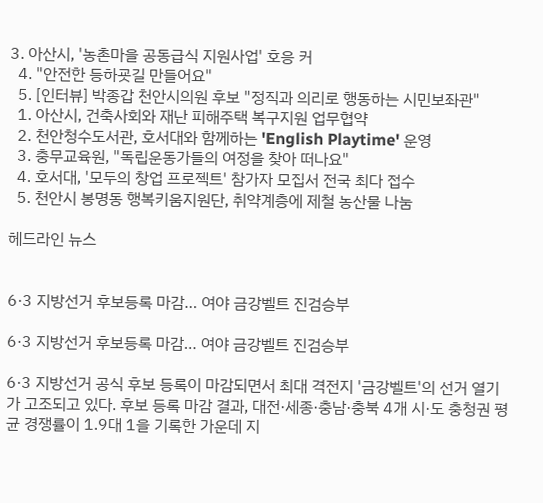3. 아산시, '농촌마을 공동급식 지원사업' 호응 커
  4. "안전한 등하굣길 만들어요"
  5. [인터뷰] 박종갑 천안시의원 후보 "정직과 의리로 행동하는 시민보좌관"
  1. 아산시, 건축사회와 재난 피해주택 복구지원 업무협약
  2. 천안청수도서관, 호서대와 함께하는 'English Playtime' 운영
  3. 충무교육원, "독립운동가들의 여정을 찾아 떠나요"
  4. 호서대, '모두의 창업 프로젝트' 참가자 모집서 전국 최다 접수
  5. 천안시 봉명동 행복키움지원단, 취약계층에 제철 농산물 나눔

헤드라인 뉴스


6·3 지방선거 후보등록 마감… 여야 금강벨트 진검승부

6·3 지방선거 후보등록 마감… 여야 금강벨트 진검승부

6·3 지방선거 공식 후보 등록이 마감되면서 최대 격전지 '금강벨트'의 선거 열기가 고조되고 있다. 후보 등록 마감 결과, 대전·세종·충남·충북 4개 시·도 충청권 평균 경쟁률이 1.9대 1을 기록한 가운데 지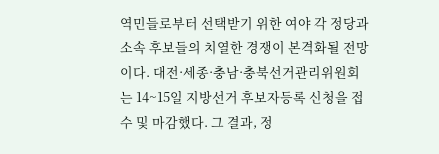역민들로부터 선택받기 위한 여야 각 정당과 소속 후보들의 치열한 경쟁이 본격화될 전망이다. 대전·세종·충남·충북선거관리위원회는 14~15일 지방선거 후보자등록 신청을 접수 및 마감했다. 그 결과, 정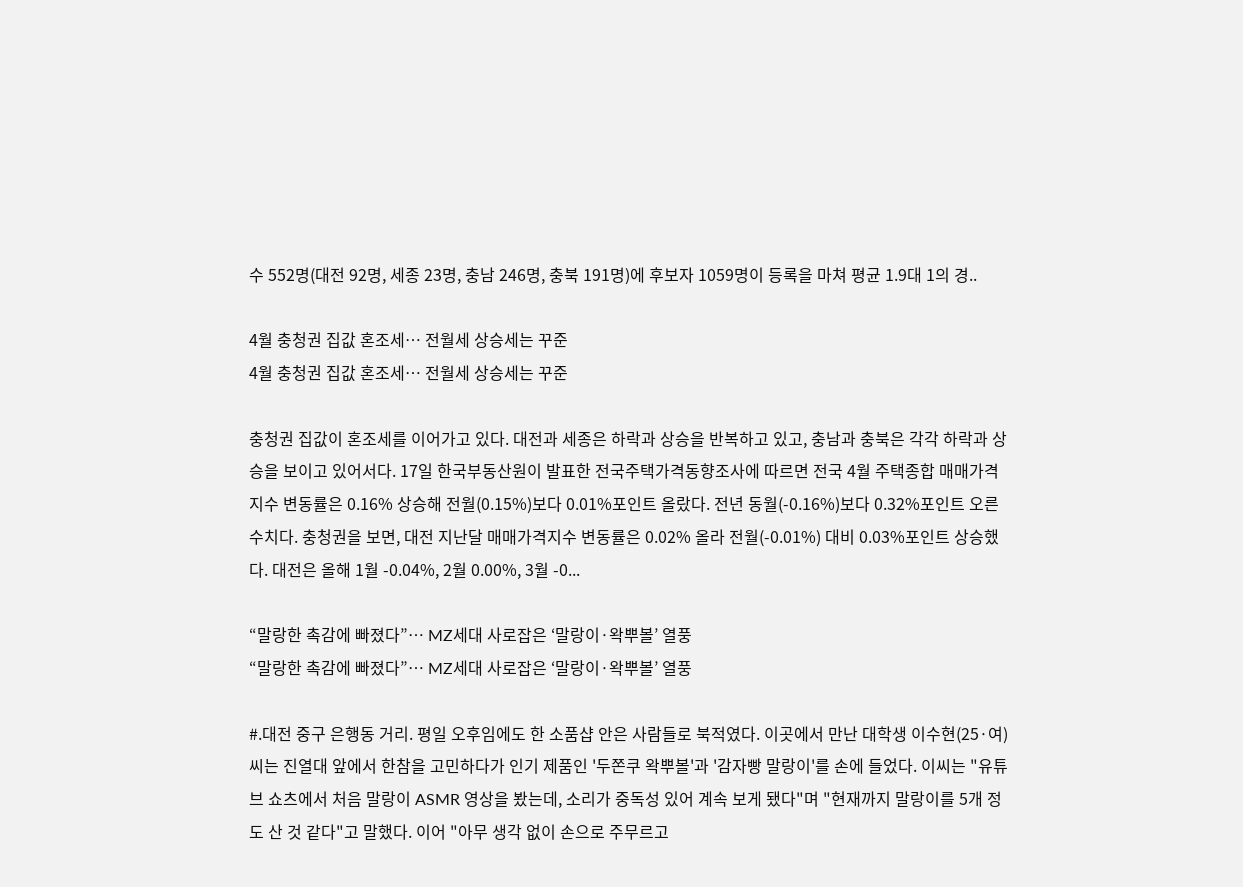수 552명(대전 92명, 세종 23명, 충남 246명, 충북 191명)에 후보자 1059명이 등록을 마쳐 평균 1.9대 1의 경..

4월 충청권 집값 혼조세… 전월세 상승세는 꾸준
4월 충청권 집값 혼조세… 전월세 상승세는 꾸준

충청권 집값이 혼조세를 이어가고 있다. 대전과 세종은 하락과 상승을 반복하고 있고, 충남과 충북은 각각 하락과 상승을 보이고 있어서다. 17일 한국부동산원이 발표한 전국주택가격동향조사에 따르면 전국 4월 주택종합 매매가격지수 변동률은 0.16% 상승해 전월(0.15%)보다 0.01%포인트 올랐다. 전년 동월(-0.16%)보다 0.32%포인트 오른 수치다. 충청권을 보면, 대전 지난달 매매가격지수 변동률은 0.02% 올라 전월(-0.01%) 대비 0.03%포인트 상승했다. 대전은 올해 1월 -0.04%, 2월 0.00%, 3월 -0...

“말랑한 촉감에 빠졌다”… MZ세대 사로잡은 ‘말랑이·왁뿌볼’ 열풍
“말랑한 촉감에 빠졌다”… MZ세대 사로잡은 ‘말랑이·왁뿌볼’ 열풍

#.대전 중구 은행동 거리. 평일 오후임에도 한 소품샵 안은 사람들로 북적였다. 이곳에서 만난 대학생 이수현(25·여)씨는 진열대 앞에서 한참을 고민하다가 인기 제품인 '두쫀쿠 왁뿌볼'과 '감자빵 말랑이'를 손에 들었다. 이씨는 "유튜브 쇼츠에서 처음 말랑이 ASMR 영상을 봤는데, 소리가 중독성 있어 계속 보게 됐다"며 "현재까지 말랑이를 5개 정도 산 것 같다"고 말했다. 이어 "아무 생각 없이 손으로 주무르고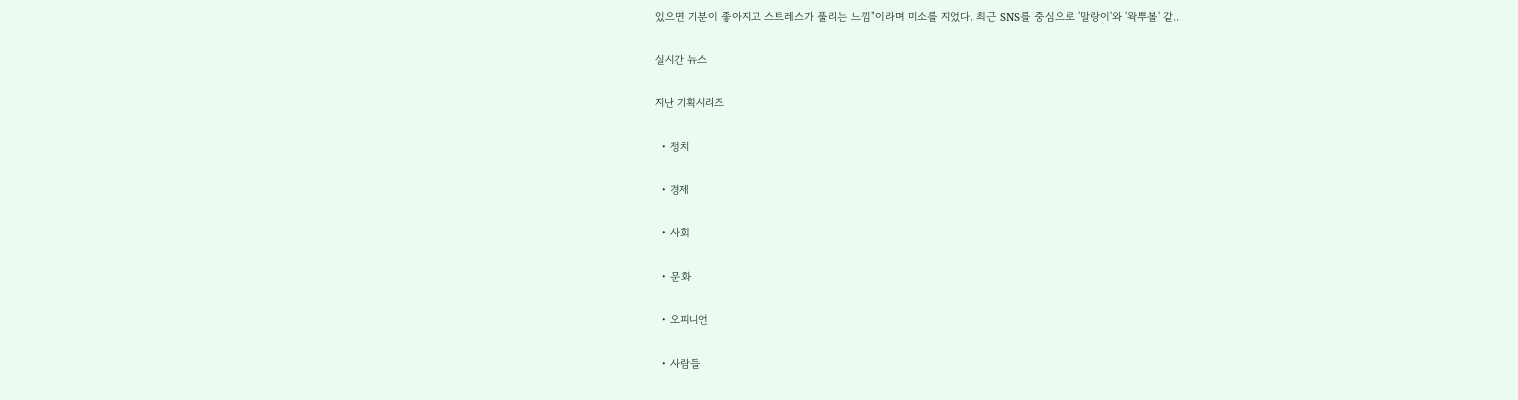있으면 기분이 좋아지고 스트레스가 풀리는 느낌"이라며 미소를 지었다. 최근 SNS를 중심으로 '말랑이'와 '왁뿌볼' 같..

실시간 뉴스

지난 기획시리즈

  • 정치

  • 경제

  • 사회

  • 문화

  • 오피니언

  • 사람들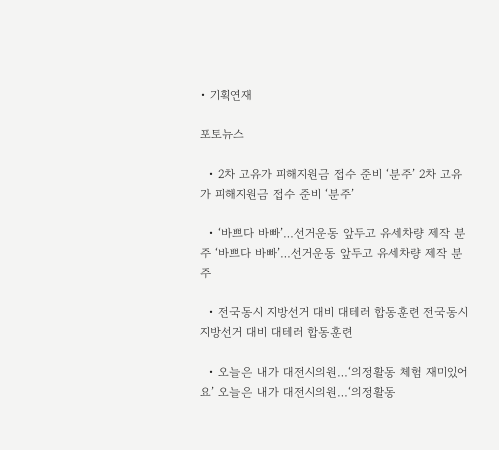• 기획연재

포토뉴스

  • 2차 고유가 피해지원금 접수 준비 ‘분주’ 2차 고유가 피해지원금 접수 준비 ‘분주’

  • ‘바쁘다 바빠’…선거운동 앞두고 유세차량 제작 분주 ‘바쁘다 바빠’…선거운동 앞두고 유세차량 제작 분주

  • 전국동시 지방선거 대비 대테러 합동훈련 전국동시 지방선거 대비 대테러 합동훈련

  • 오늘은 내가 대전시의원…‘의정활동 체험 재미있어요’ 오늘은 내가 대전시의원…‘의정활동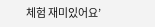체험 재미있어요’